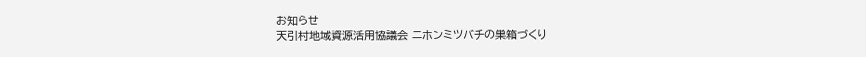お知らせ
天引村地域資源活用協議会 ニホンミツバチの巣箱づくり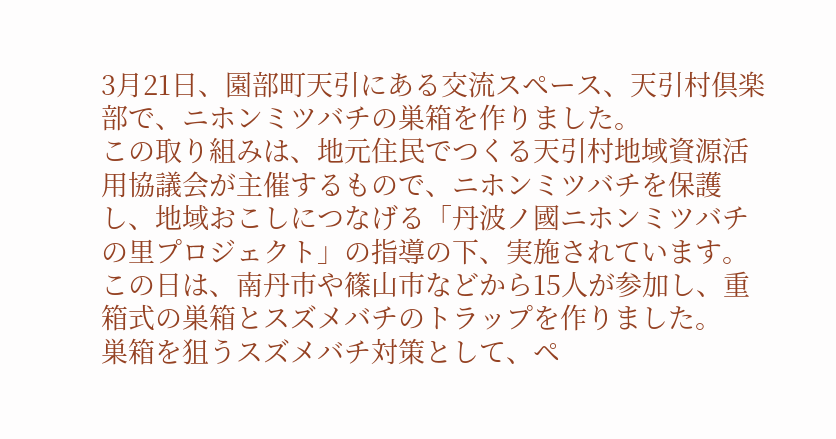3月21日、園部町天引にある交流スペース、天引村倶楽部で、ニホンミツバチの巣箱を作りました。
この取り組みは、地元住民でつくる天引村地域資源活用協議会が主催するもので、ニホンミツバチを保護し、地域おこしにつなげる「丹波ノ國ニホンミツバチの里プロジェクト」の指導の下、実施されています。
この日は、南丹市や篠山市などから15人が参加し、重箱式の巣箱とスズメバチのトラップを作りました。
巣箱を狙うスズメバチ対策として、ペ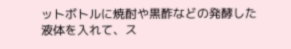ットボトルに焼酎や黒酢などの発酵した液体を入れて、ス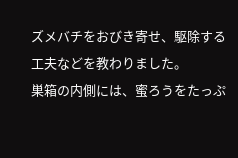ズメバチをおびき寄せ、駆除する工夫などを教わりました。
巣箱の内側には、蜜ろうをたっぷ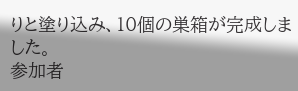りと塗り込み、10個の巣箱が完成しました。
参加者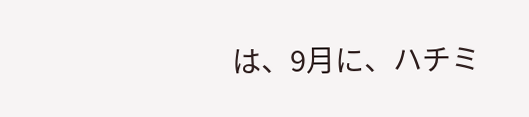は、9月に、ハチミ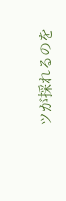ツが採れるのを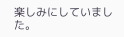楽しみにしていました。